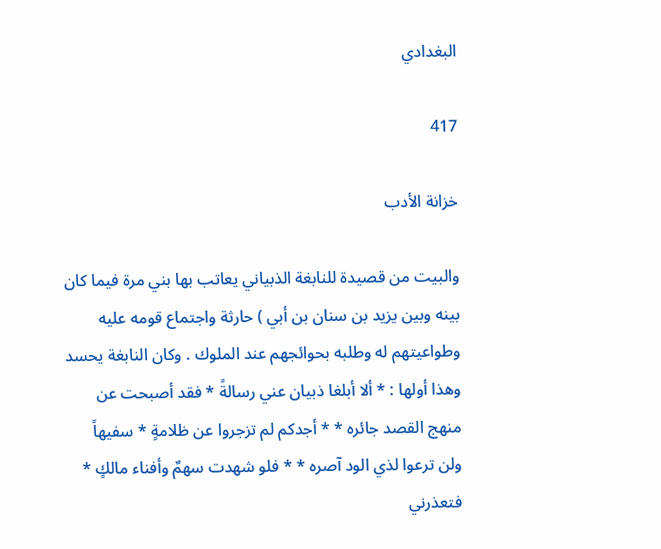البغدادي

417

خزانة الأدب

والبيت من قصيدة للنابغة الذبياني يعاتب بها بني مرة فيما كان بينه وبين يزيد بن سنان بن أبي ) حارثة واجتماع قومه عليه وطواعيتهم له وطلبه بحوائجهم عند الملوك . وكان النابغة يحسد وهذا أولها : * ألا أبلغا ذبيان عني رسالةً * فقد أصبحت عن منهج القصد جائره * * أجدكم لم تزجروا عن ظلامةٍ * سفيهاً ولن ترعوا لذي الود آصره * * فلو شهدت سهمٌ وأفناء مالكٍ * فتعذرني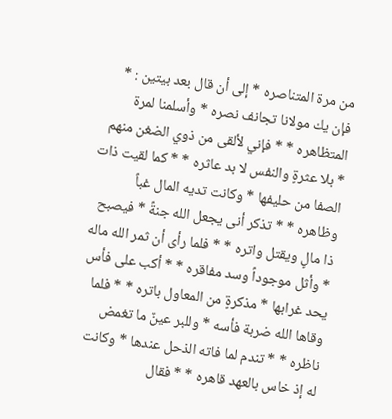من مرة المتناصره * إلى أن قال بعد بيتين : * فإن يك مولانا تجانف نصره * وأسلمنا لمرة المتظاهره * * فإني لألقى من ذوي الضغن منهم * بلا عثرةٍ والنفس لا بد عاثره * * كما لقيت ذات الصفا من حليفها * وكانت تديه المال غباً وظاهره * * تذكر أنى يجعل الله جنةً * فيصبح ذا مالٍ ويقتل واتره * * فلما رأى أن ثمر الله ماله * وأثل موجوداً وسد مفاقره * * أكب على فأس يحد غرابها * مذكرةٍ من المعاول باتره * * فلما وقاها الله ضربة فأسه * وللبر عينٌ ما تغمض ناظره * * تندم لما فاته الذحل عندها * وكانت له إذ خاس بالعهد قاهره * * فقال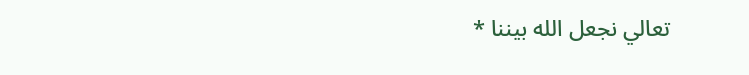تعالي نجعل الله بيننا *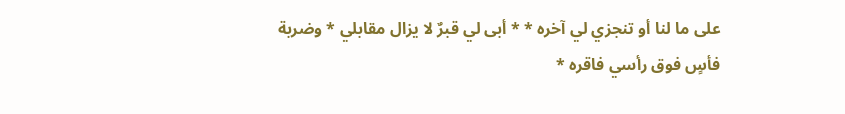على ما لنا أو تنجزي لي آخره * * أبى لي قبرٌ لا يزال مقابلي * وضربة فأسٍ فوق رأسي فاقره *